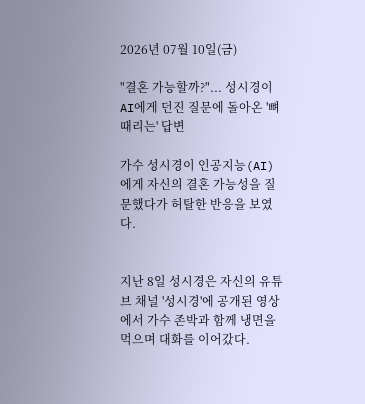2026년 07월 10일(금)

"결혼 가능할까?"... 성시경이 AI에게 던진 질문에 돌아온 '뼈 때리는' 답변

가수 성시경이 인공지능(AI)에게 자신의 결혼 가능성을 질문했다가 허탈한 반응을 보였다.


지난 8일 성시경은 자신의 유튜브 채널 '성시경'에 공개된 영상에서 가수 존박과 함께 냉면을 먹으며 대화를 이어갔다.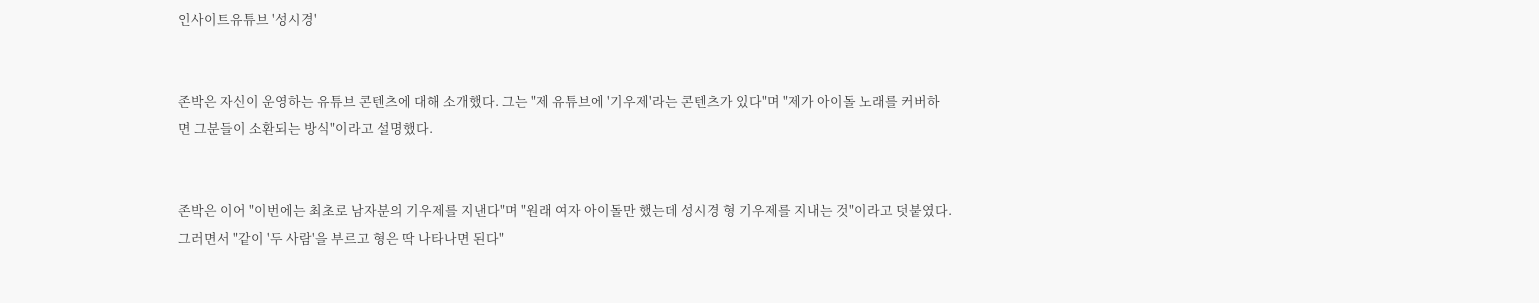인사이트유튜브 '성시경'


존박은 자신이 운영하는 유튜브 콘텐츠에 대해 소개했다. 그는 "제 유튜브에 '기우제'라는 콘텐츠가 있다"며 "제가 아이돌 노래를 커버하면 그분들이 소환되는 방식"이라고 설명했다.


존박은 이어 "이번에는 최초로 남자분의 기우제를 지낸다"며 "원래 여자 아이돌만 했는데 성시경 형 기우제를 지내는 것"이라고 덧붙였다. 그러면서 "같이 '두 사람'을 부르고 형은 딱 나타나면 된다"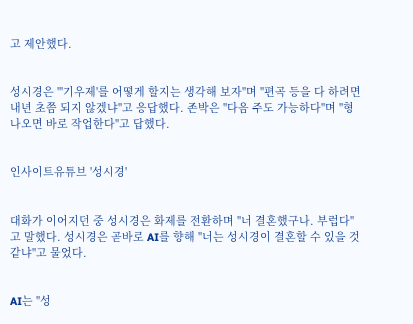고 제안했다.


성시경은 "'기우제'를 어떻게 할지는 생각해 보자"며 "편곡 등을 다 하려면 내년 초쯤 되지 않겠냐"고 응답했다. 존박은 "다음 주도 가능하다"며 "형 나오면 바로 작업한다"고 답했다.


인사이트유튜브 '성시경'


대화가 이어지던 중 성시경은 화제를 전환하며 "너 결혼했구나. 부럽다"고 말했다. 성시경은 곧바로 AI를 향해 "너는 성시경이 결혼할 수 있을 것 같냐"고 물었다.


AI는 "성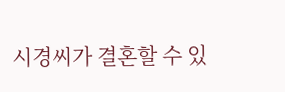시경씨가 결혼할 수 있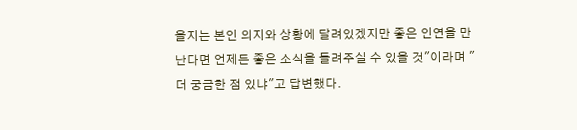을지는 본인 의지와 상황에 달려있겠지만 좋은 인연을 만난다면 언제든 좋은 소식을 들려주실 수 있을 것"이라며 "더 궁금한 점 있냐"고 답변했다.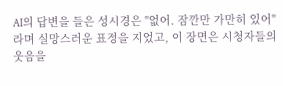AI의 답변을 들은 성시경은 "없어. 잠깐만 가만히 있어"라며 실망스러운 표정을 지었고, 이 장면은 시청자들의 웃음을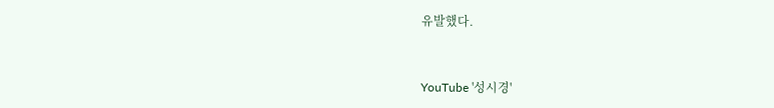유발했다.


YouTube '성시경'